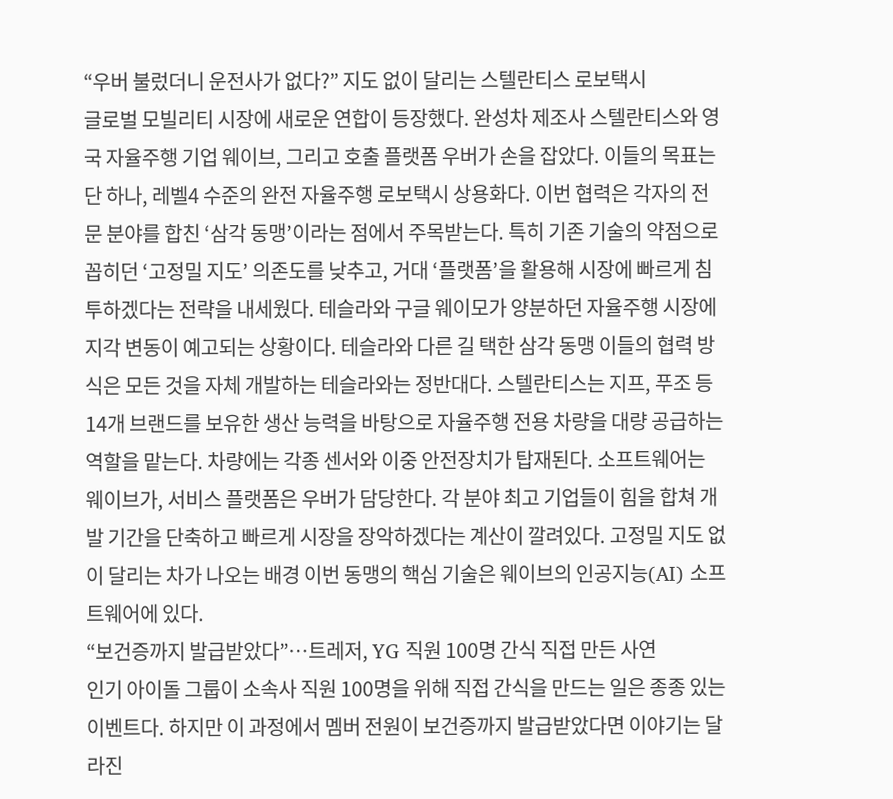“우버 불렀더니 운전사가 없다?” 지도 없이 달리는 스텔란티스 로보택시
글로벌 모빌리티 시장에 새로운 연합이 등장했다. 완성차 제조사 스텔란티스와 영국 자율주행 기업 웨이브, 그리고 호출 플랫폼 우버가 손을 잡았다. 이들의 목표는 단 하나, 레벨4 수준의 완전 자율주행 로보택시 상용화다. 이번 협력은 각자의 전문 분야를 합친 ‘삼각 동맹’이라는 점에서 주목받는다. 특히 기존 기술의 약점으로 꼽히던 ‘고정밀 지도’ 의존도를 낮추고, 거대 ‘플랫폼’을 활용해 시장에 빠르게 침투하겠다는 전략을 내세웠다. 테슬라와 구글 웨이모가 양분하던 자율주행 시장에 지각 변동이 예고되는 상황이다. 테슬라와 다른 길 택한 삼각 동맹 이들의 협력 방식은 모든 것을 자체 개발하는 테슬라와는 정반대다. 스텔란티스는 지프, 푸조 등 14개 브랜드를 보유한 생산 능력을 바탕으로 자율주행 전용 차량을 대량 공급하는 역할을 맡는다. 차량에는 각종 센서와 이중 안전장치가 탑재된다. 소프트웨어는 웨이브가, 서비스 플랫폼은 우버가 담당한다. 각 분야 최고 기업들이 힘을 합쳐 개발 기간을 단축하고 빠르게 시장을 장악하겠다는 계산이 깔려있다. 고정밀 지도 없이 달리는 차가 나오는 배경 이번 동맹의 핵심 기술은 웨이브의 인공지능(AI) 소프트웨어에 있다.
“보건증까지 발급받았다”…트레저, YG 직원 100명 간식 직접 만든 사연
인기 아이돌 그룹이 소속사 직원 100명을 위해 직접 간식을 만드는 일은 종종 있는 이벤트다. 하지만 이 과정에서 멤버 전원이 보건증까지 발급받았다면 이야기는 달라진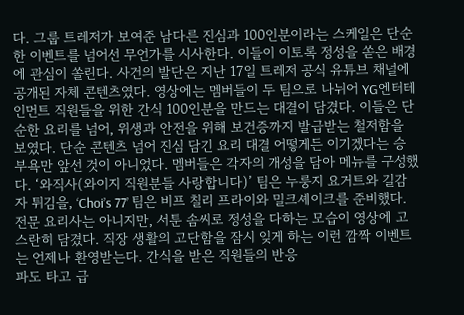다. 그룹 트레저가 보여준 남다른 진심과 100인분이라는 스케일은 단순한 이벤트를 넘어선 무언가를 시사한다. 이들이 이토록 정성을 쏟은 배경에 관심이 쏠린다. 사건의 발단은 지난 17일 트레저 공식 유튜브 채널에 공개된 자체 콘텐츠였다. 영상에는 멤버들이 두 팀으로 나뉘어 YG엔터테인먼트 직원들을 위한 간식 100인분을 만드는 대결이 담겼다. 이들은 단순한 요리를 넘어, 위생과 안전을 위해 보건증까지 발급받는 철저함을 보였다. 단순 콘텐츠 넘어 진심 담긴 요리 대결 어떻게든 이기겠다는 승부욕만 앞선 것이 아니었다. 멤버들은 각자의 개성을 담아 메뉴를 구성했다. ‘와직사(와이지 직원분들 사랑합니다)’ 팀은 누룽지 요거트와 길감자 튀김을, ‘Choi’s 77’ 팀은 비프 칠리 프라이와 밀크셰이크를 준비했다. 전문 요리사는 아니지만, 서툰 솜씨로 정성을 다하는 모습이 영상에 고스란히 담겼다. 직장 생활의 고단함을 잠시 잊게 하는 이런 깜짝 이벤트는 언제나 환영받는다. 간식을 받은 직원들의 반응
파도 타고 급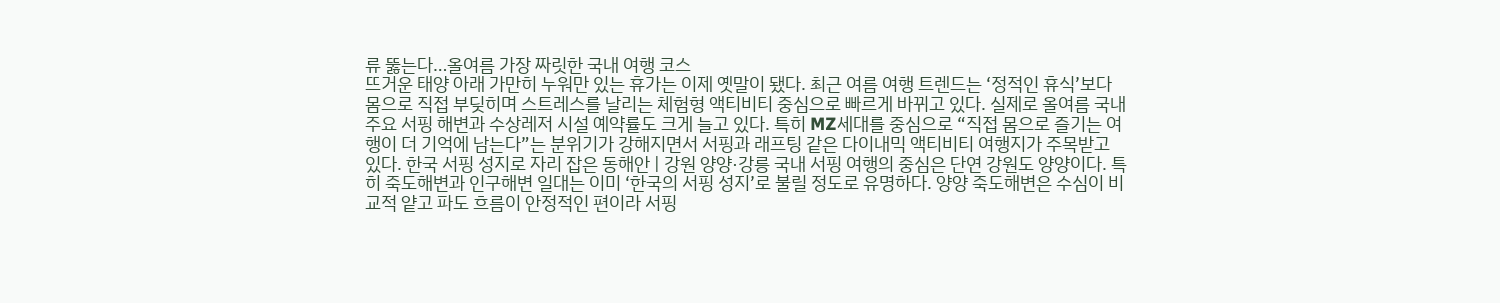류 뚫는다…올여름 가장 짜릿한 국내 여행 코스
뜨거운 태양 아래 가만히 누워만 있는 휴가는 이제 옛말이 됐다. 최근 여름 여행 트렌드는 ‘정적인 휴식’보다 몸으로 직접 부딪히며 스트레스를 날리는 체험형 액티비티 중심으로 빠르게 바뀌고 있다. 실제로 올여름 국내 주요 서핑 해변과 수상레저 시설 예약률도 크게 늘고 있다. 특히 MZ세대를 중심으로 “직접 몸으로 즐기는 여행이 더 기억에 남는다”는 분위기가 강해지면서 서핑과 래프팅 같은 다이내믹 액티비티 여행지가 주목받고 있다. 한국 서핑 성지로 자리 잡은 동해안 | 강원 양양·강릉 국내 서핑 여행의 중심은 단연 강원도 양양이다. 특히 죽도해변과 인구해변 일대는 이미 ‘한국의 서핑 성지’로 불릴 정도로 유명하다. 양양 죽도해변은 수심이 비교적 얕고 파도 흐름이 안정적인 편이라 서핑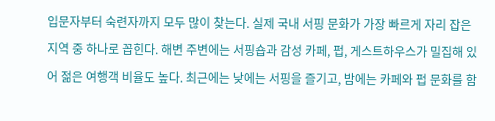입문자부터 숙련자까지 모두 많이 찾는다. 실제 국내 서핑 문화가 가장 빠르게 자리 잡은 지역 중 하나로 꼽힌다. 해변 주변에는 서핑숍과 감성 카페, 펍, 게스트하우스가 밀집해 있어 젊은 여행객 비율도 높다. 최근에는 낮에는 서핑을 즐기고, 밤에는 카페와 펍 문화를 함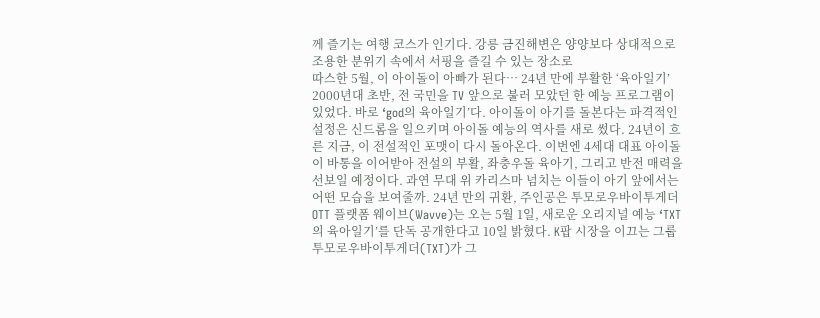께 즐기는 여행 코스가 인기다. 강릉 금진해변은 양양보다 상대적으로 조용한 분위기 속에서 서핑을 즐길 수 있는 장소로
따스한 5월, 이 아이돌이 아빠가 된다… 24년 만에 부활한 ‘육아일기’
2000년대 초반, 전 국민을 TV 앞으로 불러 모았던 한 예능 프로그램이 있었다. 바로 ‘god의 육아일기’다. 아이돌이 아기를 돌본다는 파격적인 설정은 신드롬을 일으키며 아이돌 예능의 역사를 새로 썼다. 24년이 흐른 지금, 이 전설적인 포맷이 다시 돌아온다. 이번엔 4세대 대표 아이돌이 바통을 이어받아 전설의 부활, 좌충우돌 육아기, 그리고 반전 매력을 선보일 예정이다. 과연 무대 위 카리스마 넘치는 이들이 아기 앞에서는 어떤 모습을 보여줄까. 24년 만의 귀환, 주인공은 투모로우바이투게더 OTT 플랫폼 웨이브(Wavve)는 오는 5월 1일, 새로운 오리지널 예능 ‘TXT의 육아일기’를 단독 공개한다고 10일 밝혔다. K팝 시장을 이끄는 그룹 투모로우바이투게더(TXT)가 그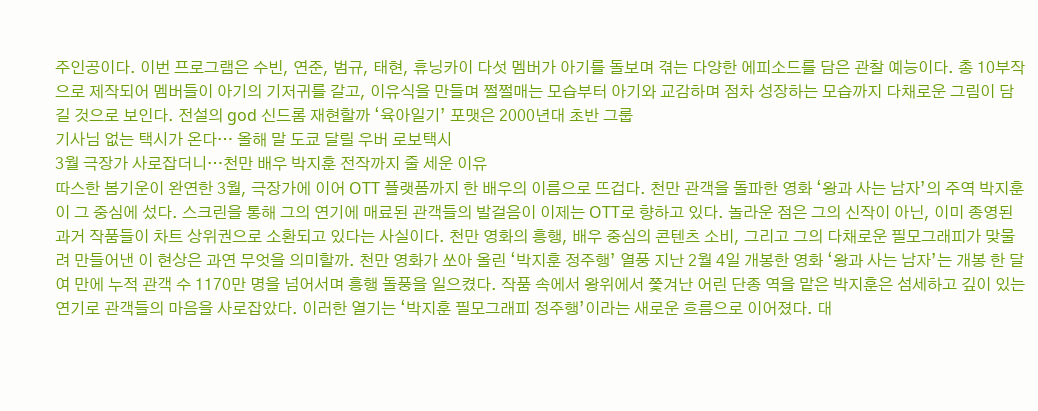주인공이다. 이번 프로그램은 수빈, 연준, 범규, 태현, 휴닝카이 다섯 멤버가 아기를 돌보며 겪는 다양한 에피소드를 담은 관찰 예능이다. 총 10부작으로 제작되어 멤버들이 아기의 기저귀를 갈고, 이유식을 만들며 쩔쩔매는 모습부터 아기와 교감하며 점차 성장하는 모습까지 다채로운 그림이 담길 것으로 보인다. 전설의 god 신드롬 재현할까 ‘육아일기’ 포맷은 2000년대 초반 그룹
기사님 없는 택시가 온다… 올해 말 도쿄 달릴 우버 로보택시
3월 극장가 사로잡더니…천만 배우 박지훈 전작까지 줄 세운 이유
따스한 봄기운이 완연한 3월, 극장가에 이어 OTT 플랫폼까지 한 배우의 이름으로 뜨겁다. 천만 관객을 돌파한 영화 ‘왕과 사는 남자’의 주역 박지훈이 그 중심에 섰다. 스크린을 통해 그의 연기에 매료된 관객들의 발걸음이 이제는 OTT로 향하고 있다. 놀라운 점은 그의 신작이 아닌, 이미 종영된 과거 작품들이 차트 상위권으로 소환되고 있다는 사실이다. 천만 영화의 흥행, 배우 중심의 콘텐츠 소비, 그리고 그의 다채로운 필모그래피가 맞물려 만들어낸 이 현상은 과연 무엇을 의미할까. 천만 영화가 쏘아 올린 ‘박지훈 정주행’ 열풍 지난 2월 4일 개봉한 영화 ‘왕과 사는 남자’는 개봉 한 달여 만에 누적 관객 수 1170만 명을 넘어서며 흥행 돌풍을 일으켰다. 작품 속에서 왕위에서 쫓겨난 어린 단종 역을 맡은 박지훈은 섬세하고 깊이 있는 연기로 관객들의 마음을 사로잡았다. 이러한 열기는 ‘박지훈 필모그래피 정주행’이라는 새로운 흐름으로 이어졌다. 대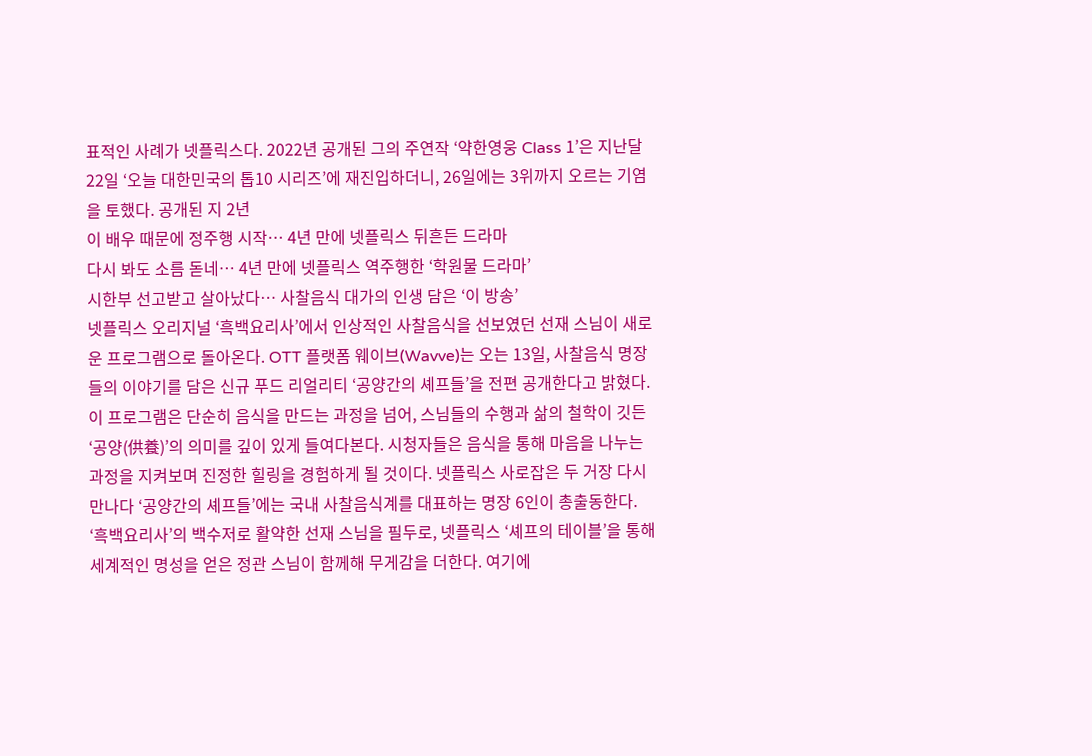표적인 사례가 넷플릭스다. 2022년 공개된 그의 주연작 ‘약한영웅 Class 1’은 지난달 22일 ‘오늘 대한민국의 톱10 시리즈’에 재진입하더니, 26일에는 3위까지 오르는 기염을 토했다. 공개된 지 2년
이 배우 때문에 정주행 시작… 4년 만에 넷플릭스 뒤흔든 드라마
다시 봐도 소름 돋네… 4년 만에 넷플릭스 역주행한 ‘학원물 드라마’
시한부 선고받고 살아났다… 사찰음식 대가의 인생 담은 ‘이 방송’
넷플릭스 오리지널 ‘흑백요리사’에서 인상적인 사찰음식을 선보였던 선재 스님이 새로운 프로그램으로 돌아온다. OTT 플랫폼 웨이브(Wavve)는 오는 13일, 사찰음식 명장들의 이야기를 담은 신규 푸드 리얼리티 ‘공양간의 셰프들’을 전편 공개한다고 밝혔다. 이 프로그램은 단순히 음식을 만드는 과정을 넘어, 스님들의 수행과 삶의 철학이 깃든 ‘공양(供養)’의 의미를 깊이 있게 들여다본다. 시청자들은 음식을 통해 마음을 나누는 과정을 지켜보며 진정한 힐링을 경험하게 될 것이다. 넷플릭스 사로잡은 두 거장 다시 만나다 ‘공양간의 셰프들’에는 국내 사찰음식계를 대표하는 명장 6인이 총출동한다. ‘흑백요리사’의 백수저로 활약한 선재 스님을 필두로, 넷플릭스 ‘셰프의 테이블’을 통해 세계적인 명성을 얻은 정관 스님이 함께해 무게감을 더한다. 여기에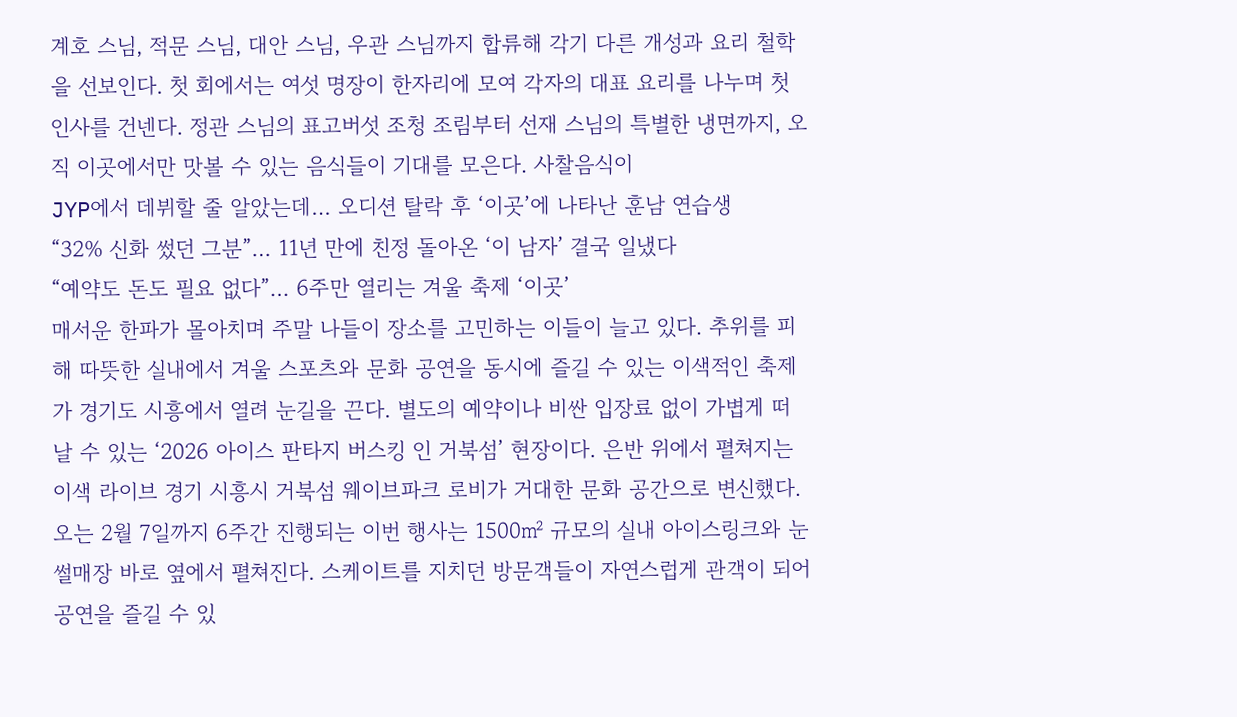계호 스님, 적문 스님, 대안 스님, 우관 스님까지 합류해 각기 다른 개성과 요리 철학을 선보인다. 첫 회에서는 여섯 명장이 한자리에 모여 각자의 대표 요리를 나누며 첫인사를 건넨다. 정관 스님의 표고버섯 조청 조림부터 선재 스님의 특별한 냉면까지, 오직 이곳에서만 맛볼 수 있는 음식들이 기대를 모은다. 사찰음식이
JYP에서 데뷔할 줄 알았는데… 오디션 탈락 후 ‘이곳’에 나타난 훈남 연습생
“32% 신화 썼던 그분”… 11년 만에 친정 돌아온 ‘이 남자’ 결국 일냈다
“예약도 돈도 필요 없다”… 6주만 열리는 겨울 축제 ‘이곳’
매서운 한파가 몰아치며 주말 나들이 장소를 고민하는 이들이 늘고 있다. 추위를 피해 따뜻한 실내에서 겨울 스포츠와 문화 공연을 동시에 즐길 수 있는 이색적인 축제가 경기도 시흥에서 열려 눈길을 끈다. 별도의 예약이나 비싼 입장료 없이 가볍게 떠날 수 있는 ‘2026 아이스 판타지 버스킹 인 거북섬’ 현장이다. 은반 위에서 펼쳐지는 이색 라이브 경기 시흥시 거북섬 웨이브파크 로비가 거대한 문화 공간으로 변신했다. 오는 2월 7일까지 6주간 진행되는 이번 행사는 1500㎡ 규모의 실내 아이스링크와 눈썰매장 바로 옆에서 펼쳐진다. 스케이트를 지치던 방문객들이 자연스럽게 관객이 되어 공연을 즐길 수 있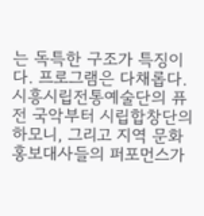는 독특한 구조가 특징이다. 프로그램은 다채롭다. 시흥시립전통예술단의 퓨전 국악부터 시립합창단의 하모니, 그리고 지역 문화홍보대사들의 퍼포먼스가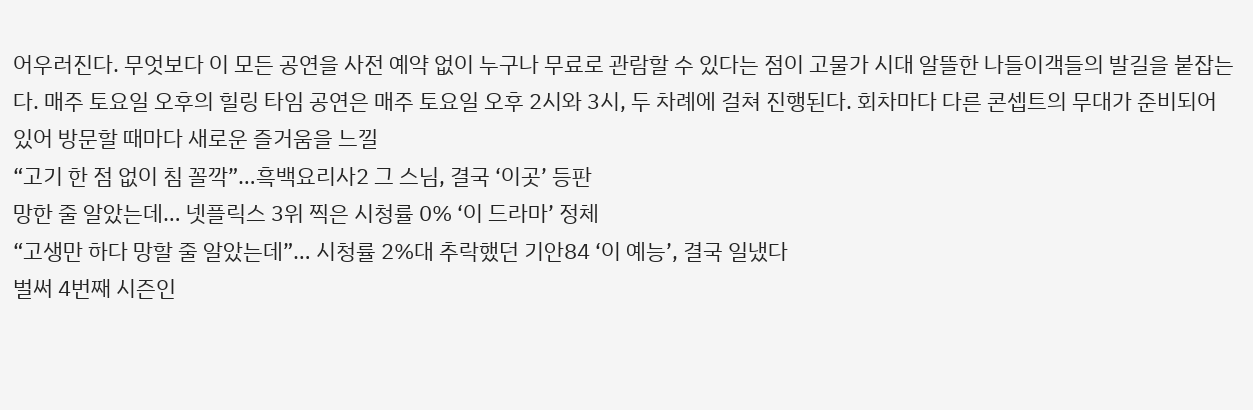어우러진다. 무엇보다 이 모든 공연을 사전 예약 없이 누구나 무료로 관람할 수 있다는 점이 고물가 시대 알뜰한 나들이객들의 발길을 붙잡는다. 매주 토요일 오후의 힐링 타임 공연은 매주 토요일 오후 2시와 3시, 두 차례에 걸쳐 진행된다. 회차마다 다른 콘셉트의 무대가 준비되어 있어 방문할 때마다 새로운 즐거움을 느낄
“고기 한 점 없이 침 꼴깍”…흑백요리사2 그 스님, 결국 ‘이곳’ 등판
망한 줄 알았는데… 넷플릭스 3위 찍은 시청률 0% ‘이 드라마’ 정체
“고생만 하다 망할 줄 알았는데”… 시청률 2%대 추락했던 기안84 ‘이 예능’, 결국 일냈다
벌써 4번째 시즌인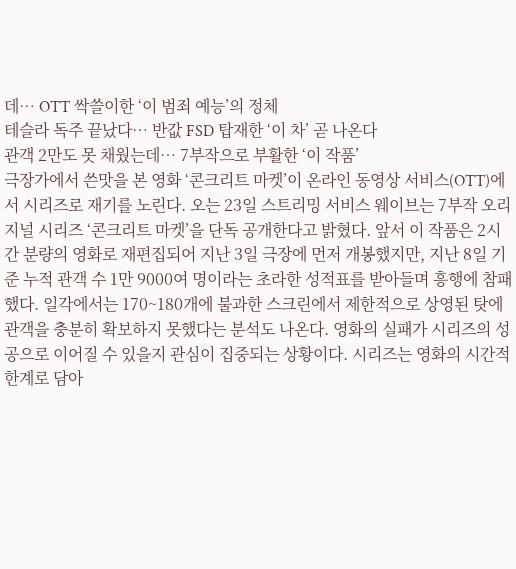데… OTT 싹쓸이한 ‘이 범죄 예능’의 정체
테슬라 독주 끝났다… 반값 FSD 탑재한 ‘이 차’ 곧 나온다
관객 2만도 못 채웠는데… 7부작으로 부활한 ‘이 작품’
극장가에서 쓴맛을 본 영화 ‘콘크리트 마켓’이 온라인 동영상 서비스(OTT)에서 시리즈로 재기를 노린다. 오는 23일 스트리밍 서비스 웨이브는 7부작 오리지널 시리즈 ‘콘크리트 마켓’을 단독 공개한다고 밝혔다. 앞서 이 작품은 2시간 분량의 영화로 재편집되어 지난 3일 극장에 먼저 개봉했지만, 지난 8일 기준 누적 관객 수 1만 9000여 명이라는 초라한 성적표를 받아들며 흥행에 참패했다. 일각에서는 170~180개에 불과한 스크린에서 제한적으로 상영된 탓에 관객을 충분히 확보하지 못했다는 분석도 나온다. 영화의 실패가 시리즈의 성공으로 이어질 수 있을지 관심이 집중되는 상황이다. 시리즈는 영화의 시간적 한계로 담아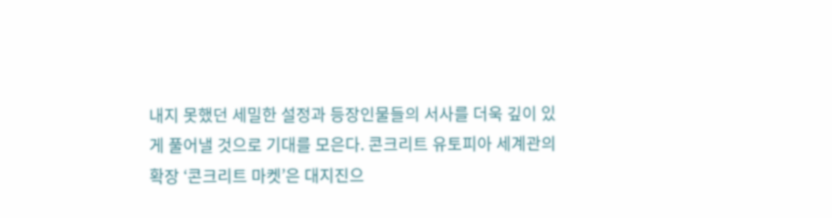내지 못했던 세밀한 설정과 등장인물들의 서사를 더욱 깊이 있게 풀어낼 것으로 기대를 모은다. 콘크리트 유토피아 세계관의 확장 ‘콘크리트 마켓’은 대지진으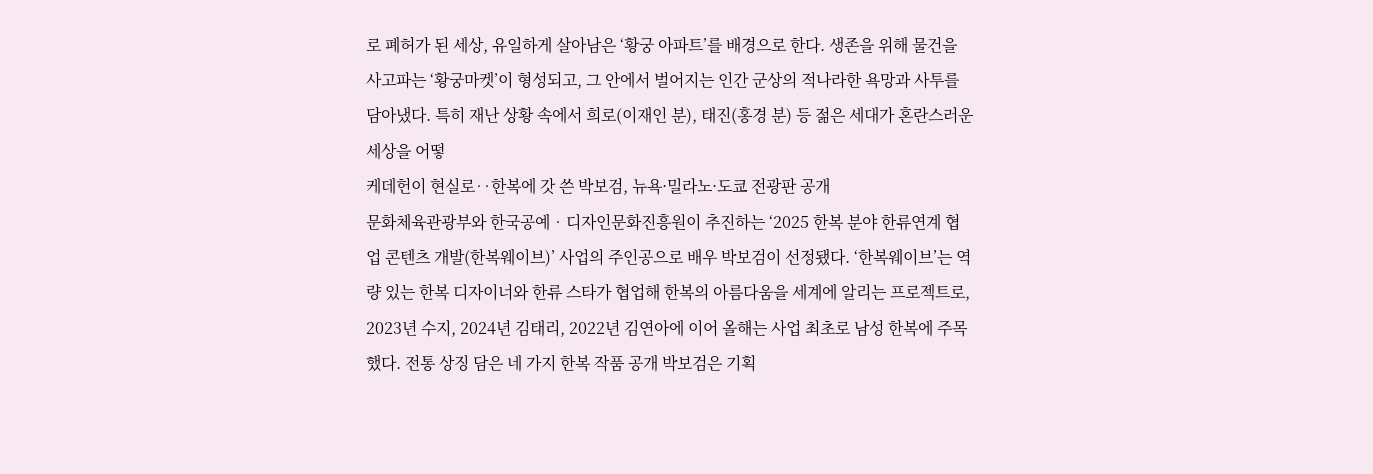로 폐허가 된 세상, 유일하게 살아남은 ‘황궁 아파트’를 배경으로 한다. 생존을 위해 물건을 사고파는 ‘황궁마켓’이 형성되고, 그 안에서 벌어지는 인간 군상의 적나라한 욕망과 사투를 담아냈다. 특히 재난 상황 속에서 희로(이재인 분), 태진(홍경 분) 등 젊은 세대가 혼란스러운 세상을 어떻
케데헌이 현실로‥한복에 갓 쓴 박보검, 뉴욕·밀라노·도쿄 전광판 공개
문화체육관광부와 한국공예‧디자인문화진흥원이 추진하는 ‘2025 한복 분야 한류연계 협업 콘텐츠 개발(한복웨이브)’ 사업의 주인공으로 배우 박보검이 선정됐다. ‘한복웨이브’는 역량 있는 한복 디자이너와 한류 스타가 협업해 한복의 아름다움을 세계에 알리는 프로젝트로, 2023년 수지, 2024년 김태리, 2022년 김연아에 이어 올해는 사업 최초로 남성 한복에 주목했다. 전통 상징 담은 네 가지 한복 작품 공개 박보검은 기획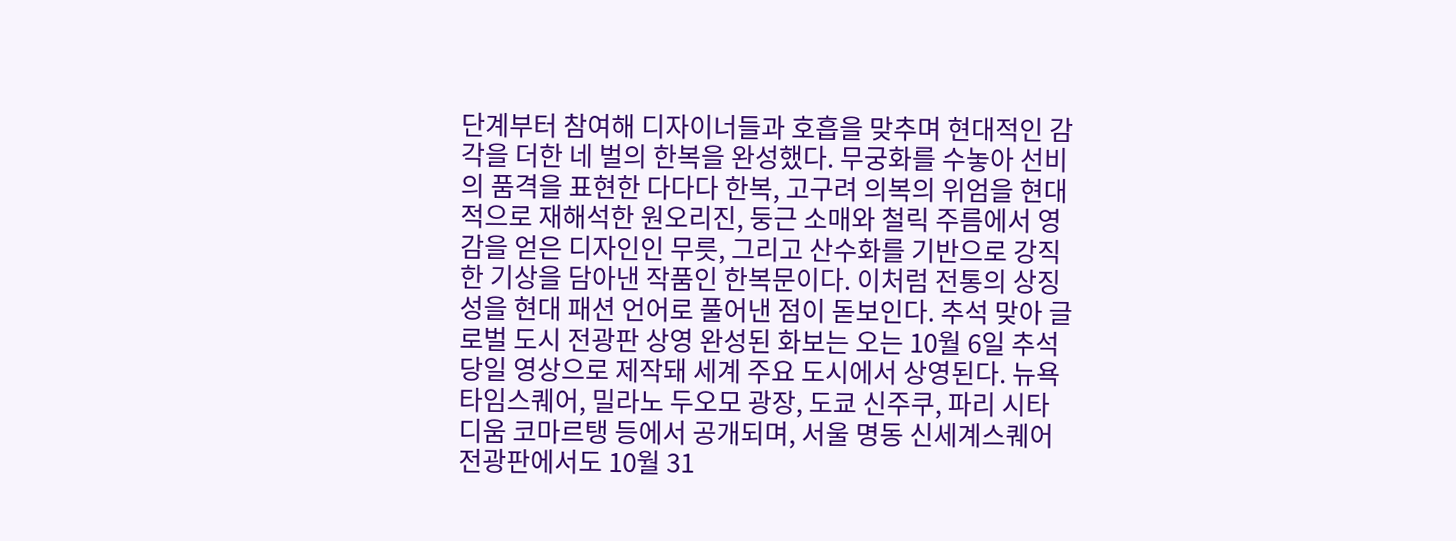단계부터 참여해 디자이너들과 호흡을 맞추며 현대적인 감각을 더한 네 벌의 한복을 완성했다. 무궁화를 수놓아 선비의 품격을 표현한 다다다 한복, 고구려 의복의 위엄을 현대적으로 재해석한 원오리진, 둥근 소매와 철릭 주름에서 영감을 얻은 디자인인 무릇, 그리고 산수화를 기반으로 강직한 기상을 담아낸 작품인 한복문이다. 이처럼 전통의 상징성을 현대 패션 언어로 풀어낸 점이 돋보인다. 추석 맞아 글로벌 도시 전광판 상영 완성된 화보는 오는 10월 6일 추석 당일 영상으로 제작돼 세계 주요 도시에서 상영된다. 뉴욕 타임스퀘어, 밀라노 두오모 광장, 도쿄 신주쿠, 파리 시타디움 코마르탱 등에서 공개되며, 서울 명동 신세계스퀘어 전광판에서도 10월 31